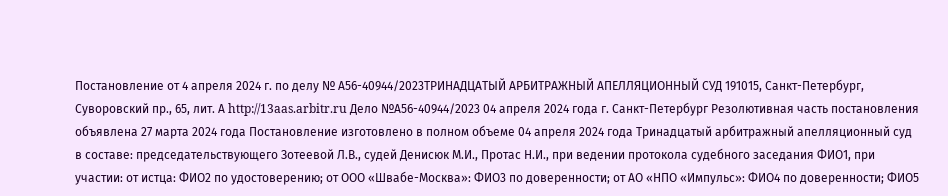Постановление от 4 апреля 2024 г. по делу № А56-40944/2023ТРИНАДЦАТЫЙ АРБИТРАЖНЫЙ АПЕЛЛЯЦИОННЫЙ СУД 191015, Санкт-Петербург, Суворовский пр., 65, лит. А http://13aas.arbitr.ru Дело №А56-40944/2023 04 апреля 2024 года г. Санкт-Петербург Резолютивная часть постановления объявлена 27 марта 2024 года Постановление изготовлено в полном объеме 04 апреля 2024 года Тринадцатый арбитражный апелляционный суд в составе: председательствующего Зотеевой Л.В., судей Денисюк М.И., Протас Н.И., при ведении протокола судебного заседания ФИО1, при участии: от истца: ФИО2 по удостоверению; от ООО «Швабе-Москва»: ФИО3 по доверенности; от АО «НПО «Импульс»: ФИО4 по доверенности; ФИО5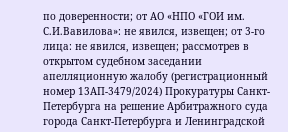по доверенности; от АО «НПО «ГОИ им. С.И.Вавилова»: не явился, извещен; от 3-го лица: не явился, извещен; рассмотрев в открытом судебном заседании апелляционную жалобу (регистрационный номер 13АП-3479/2024) Прокуратуры Санкт-Петербурга на решение Арбитражного суда города Санкт-Петербурга и Ленинградской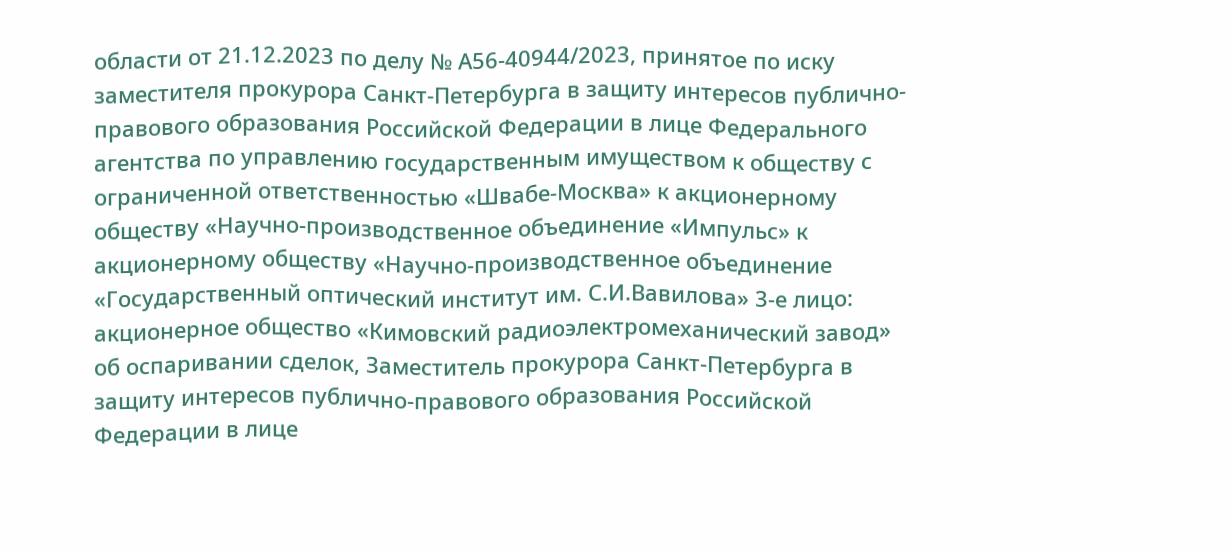области от 21.12.2023 по делу № А56-40944/2023, принятое по иску заместителя прокурора Санкт-Петербурга в защиту интересов публично-правового образования Российской Федерации в лице Федерального агентства по управлению государственным имуществом к обществу с ограниченной ответственностью «Швабе-Москва» к акционерному обществу «Научно-производственное объединение «Импульс» к акционерному обществу «Научно-производственное объединение «Государственный оптический институт им. С.И.Вавилова» 3-е лицо: акционерное общество «Кимовский радиоэлектромеханический завод» об оспаривании сделок, Заместитель прокурора Санкт-Петербурга в защиту интересов публично-правового образования Российской Федерации в лице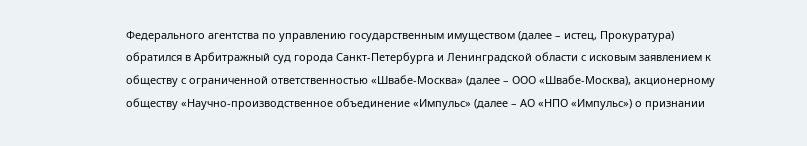Федерального агентства по управлению государственным имуществом (далее – истец, Прокуратура) обратился в Арбитражный суд города Санкт-Петербурга и Ленинградской области с исковым заявлением к обществу с ограниченной ответственностью «Швабе-Москва» (далее – ООО «Швабе-Москва), акционерному обществу «Научно-производственное объединение «Импульс» (далее – АО «НПО «Импульс») о признании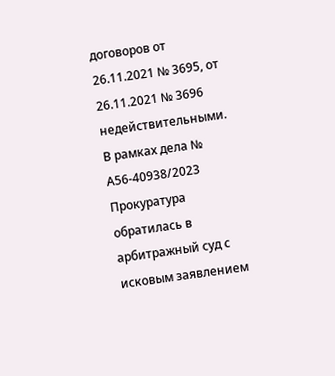договоров от 26.11.2021 № 3695, от 26.11.2021 № 3696 недействительными. В рамках дела № А56-40938/2023 Прокуратура обратилась в арбитражный суд с исковым заявлением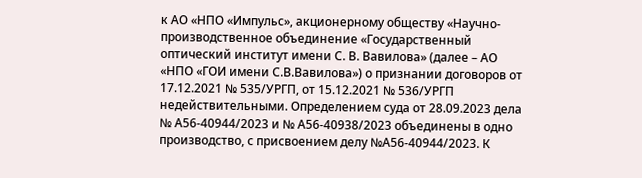к АО «НПО «Импульс», акционерному обществу «Научно-производственное объединение «Государственный оптический институт имени С. В. Вавилова» (далее – АО «НПО «ГОИ имени С.В.Вавилова») о признании договоров от 17.12.2021 № 535/УРГП, от 15.12.2021 № 536/УРГП недействительными. Определением суда от 28.09.2023 дела № А56-40944/2023 и № А56-40938/2023 объединены в одно производство, с присвоением делу №А56-40944/2023. К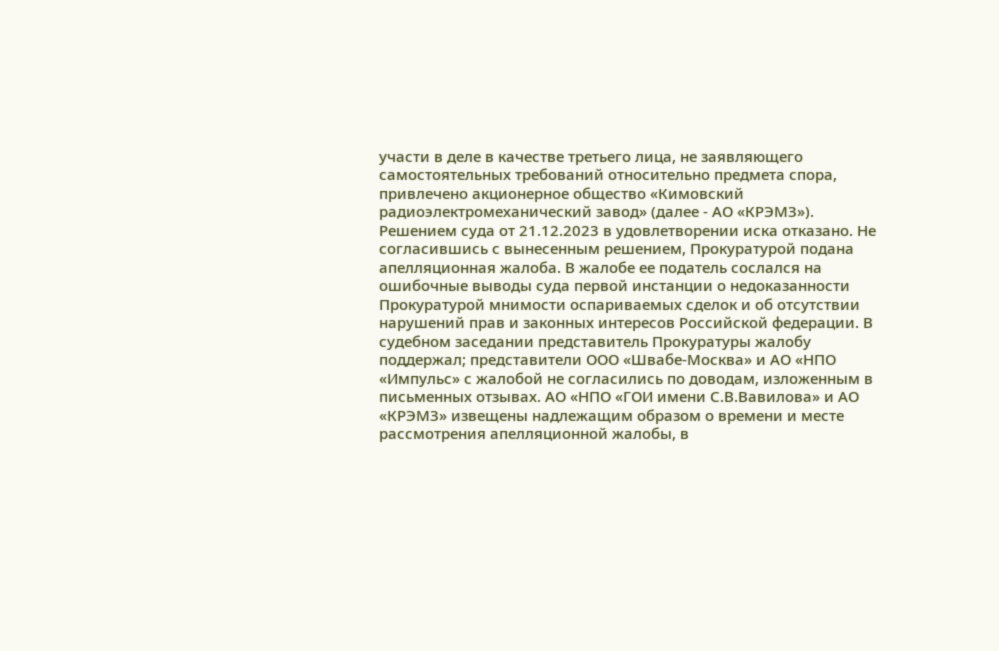участи в деле в качестве третьего лица, не заявляющего самостоятельных требований относительно предмета спора, привлечено акционерное общество «Кимовский радиоэлектромеханический завод» (далее - АО «КРЭМЗ»). Решением суда от 21.12.2023 в удовлетворении иска отказано. Не согласившись с вынесенным решением, Прокуратурой подана апелляционная жалоба. В жалобе ее податель сослался на ошибочные выводы суда первой инстанции о недоказанности Прокуратурой мнимости оспариваемых сделок и об отсутствии нарушений прав и законных интересов Российской федерации. В судебном заседании представитель Прокуратуры жалобу поддержал; представители ООО «Швабе-Москва» и АО «НПО «Импульс» с жалобой не согласились по доводам, изложенным в письменных отзывах. АО «НПО «ГОИ имени С.В.Вавилова» и АО «КРЭМЗ» извещены надлежащим образом о времени и месте рассмотрения апелляционной жалобы, в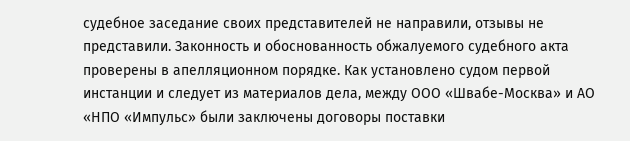судебное заседание своих представителей не направили, отзывы не представили. Законность и обоснованность обжалуемого судебного акта проверены в апелляционном порядке. Как установлено судом первой инстанции и следует из материалов дела, между ООО «Швабе-Москва» и АО «НПО «Импульс» были заключены договоры поставки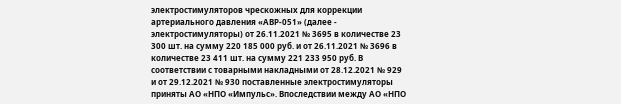электростимуляторов чрескожных для коррекции артериального давления «АВР-051» (далее - электростимуляторы) от 26.11.2021 № 3695 в количестве 23 300 шт. на сумму 220 185 000 руб. и от 26.11.2021 № 3696 в количестве 23 411 шт. на сумму 221 233 950 руб. В соответствии с товарными накладными от 28.12.2021 № 929 и от 29.12.2021 № 930 поставленные электростимуляторы приняты АО «НПО «Импульс». Впоследствии между АО «НПО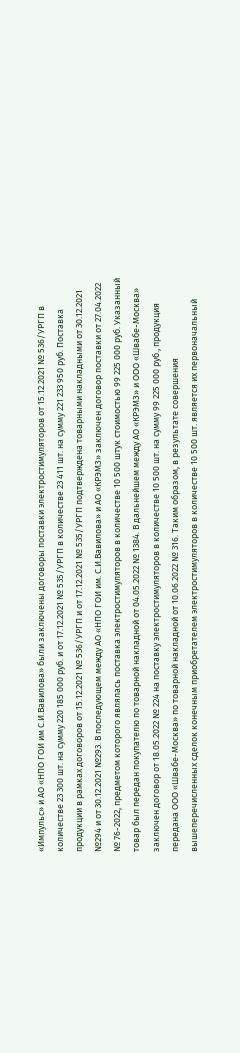«Импульс» и АО «НПО ГОИ им С.И.Вавилова» были заключены договоры поставки электростимуляторов от 15.12.2021 № 536/УРГП в количестве 23 300 шт. на сумму 220 185 000 руб. и от 17.12.2021 № 535/УРГП в количестве 23 411 шт. на сумму 221 233 950 руб. Поставка продукции в рамках договоров от 15.12.2021 № 536/УРГП и от 17.12.2021 № 535/УРГП подтверждена товарными накладными от 30.12.2021 №294 и от 30.12.2021 №293. В последующем между АО «НПО ГОИ им. С.И.Вавилова» и АО «КРЭМЗ» заключен договор поставки от 27.04.2022 № 76-2022, предметом которого являлась поставка электростимуляторов в количестве 10 500 штук стоимостью 99 225 000 руб. Указанный товар был передан покупателю по товарной накладной от 04.05.2022 № 1384. В дальнейшем между АО «КРЭМЗ» и ООО «Швабе-Москва» заключен договор от 18.05.2022 № 224 на поставку электростимуляторов в количестве 10 500 шт. на сумму 99 225 000 руб., продукция передана ООО «Швабе-Москва» по товарной накладной от 10.06.2022 № 316. Таким образом, в результате совершения вышеперечисленных сделок конечным приобретателем электростимуляторов в количестве 10 500 шт. является их первоначальный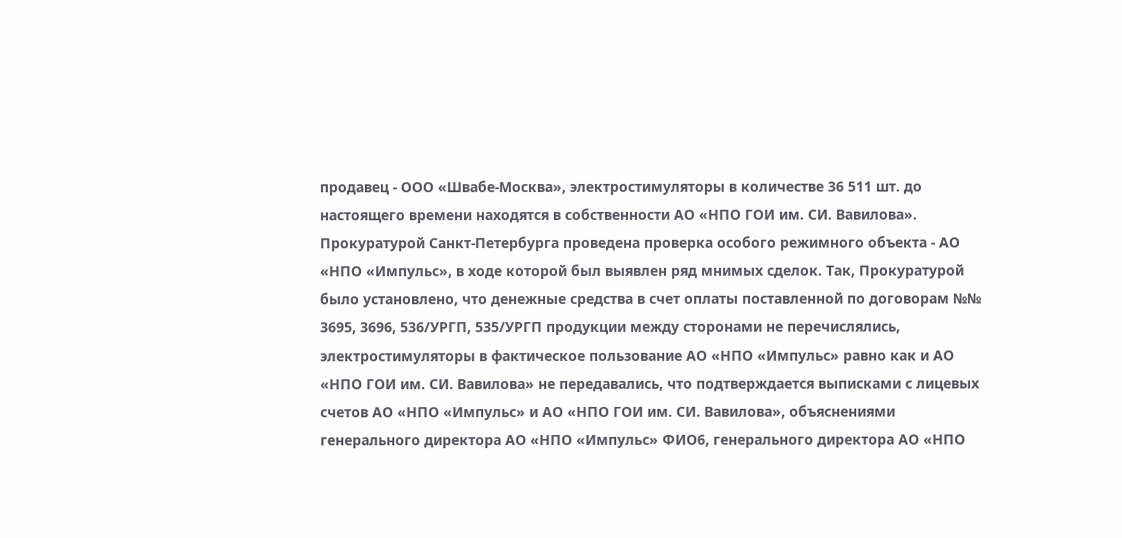продавец - ООО «Швабе-Москва», электростимуляторы в количестве 36 511 шт. до настоящего времени находятся в собственности АО «НПО ГОИ им. СИ. Вавилова». Прокуратурой Санкт-Петербурга проведена проверка особого режимного объекта - АО «НПО «Импульс», в ходе которой был выявлен ряд мнимых сделок. Так, Прокуратурой было установлено, что денежные средства в счет оплаты поставленной по договорам №№ 3695, 3696, 536/УРГП, 535/УРГП продукции между сторонами не перечислялись, электростимуляторы в фактическое пользование АО «НПО «Импульс» равно как и АО «НПО ГОИ им. СИ. Вавилова» не передавались, что подтверждается выписками с лицевых счетов АО «НПО «Импульс» и АО «НПО ГОИ им. СИ. Вавилова», объяснениями генерального директора АО «НПО «Импульс» ФИО6, генерального директора АО «НПО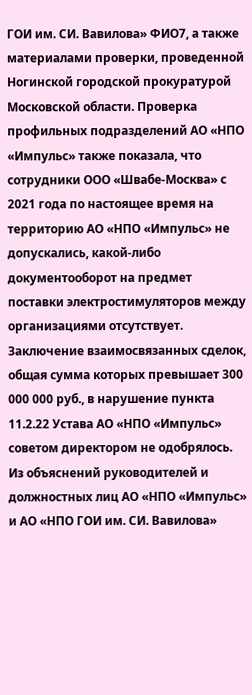ГОИ им. СИ. Вавилова» ФИО7, а также материалами проверки, проведенной Ногинской городской прокуратурой Московской области. Проверка профильных подразделений АО «НПО «Импульс» также показала, что сотрудники ООО «Швабе-Москва» с 2021 года по настоящее время на территорию АО «НПО «Импульс» не допускались, какой-либо документооборот на предмет поставки электростимуляторов между организациями отсутствует. Заключение взаимосвязанных сделок, общая сумма которых превышает 300 000 000 руб., в нарушение пункта 11.2.22 Устава АО «НПО «Импульс» советом директором не одобрялось. Из объяснений руководителей и должностных лиц АО «НПО «Импульс» и АО «НПО ГОИ им. СИ. Вавилова»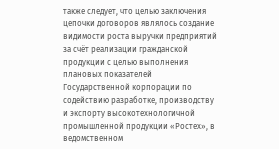также следует, что целью заключения цепочки договоров являлось создание видимости роста выручки предприятий за счёт реализации гражданской продукции с целью выполнения плановых показателей Государственной корпорации по содействию разработке, производству и экспорту высокотехнологичной промышленной продукции «Ростех», в ведомственном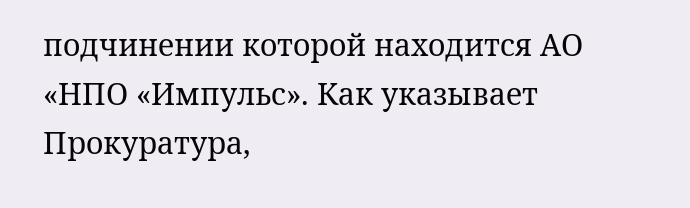подчинении которой находится АО «НПО «Импульс». Как указывает Прокуратура,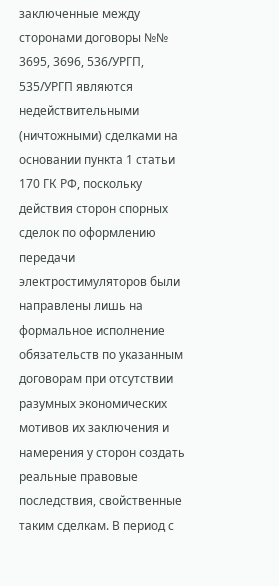заключенные между сторонами договоры №№ 3695, 3696, 536/УРГП, 535/УРГП являются недействительными (ничтожными) сделками на основании пункта 1 статьи 170 ГК РФ, поскольку действия сторон спорных сделок по оформлению передачи электростимуляторов были направлены лишь на формальное исполнение обязательств по указанным договорам при отсутствии разумных экономических мотивов их заключения и намерения у сторон создать реальные правовые последствия, свойственные таким сделкам. В период с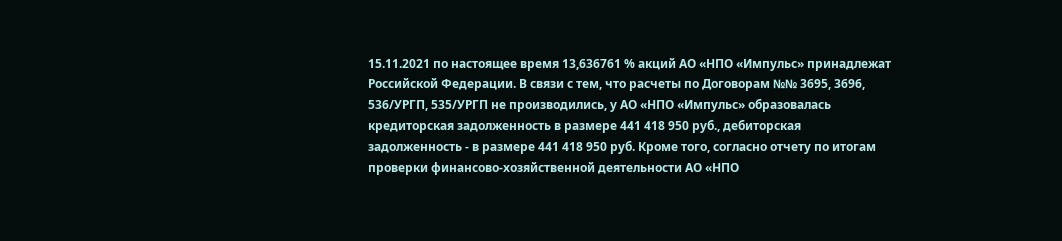15.11.2021 по настоящее время 13,636761 % акций АО «НПО «Импульс» принадлежат Российской Федерации. В связи с тем, что расчеты по Договорам №№ 3695, 3696, 536/УРГП, 535/УРГП не производились, у АО «НПО «Импульс» образовалась кредиторская задолженность в размере 441 418 950 руб., дебиторская задолженность - в размере 441 418 950 руб. Кроме того, согласно отчету по итогам проверки финансово-хозяйственной деятельности АО «НПО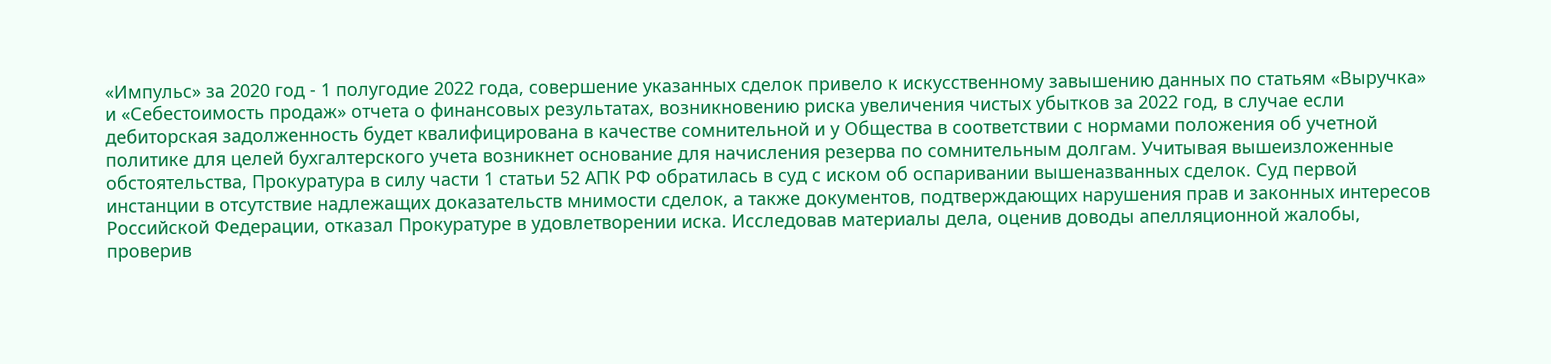«Импульс» за 2020 год - 1 полугодие 2022 года, совершение указанных сделок привело к искусственному завышению данных по статьям «Выручка» и «Себестоимость продаж» отчета о финансовых результатах, возникновению риска увеличения чистых убытков за 2022 год, в случае если дебиторская задолженность будет квалифицирована в качестве сомнительной и у Общества в соответствии с нормами положения об учетной политике для целей бухгалтерского учета возникнет основание для начисления резерва по сомнительным долгам. Учитывая вышеизложенные обстоятельства, Прокуратура в силу части 1 статьи 52 АПК РФ обратилась в суд с иском об оспаривании вышеназванных сделок. Суд первой инстанции в отсутствие надлежащих доказательств мнимости сделок, а также документов, подтверждающих нарушения прав и законных интересов Российской Федерации, отказал Прокуратуре в удовлетворении иска. Исследовав материалы дела, оценив доводы апелляционной жалобы, проверив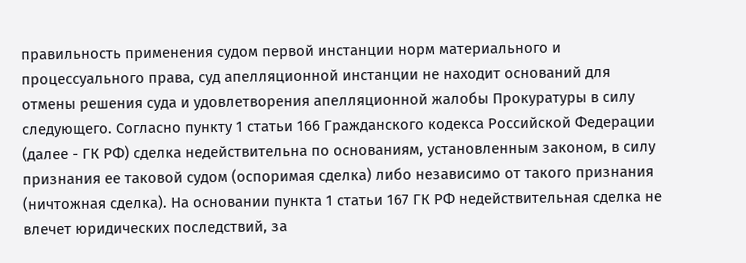правильность применения судом первой инстанции норм материального и процессуального права, суд апелляционной инстанции не находит оснований для отмены решения суда и удовлетворения апелляционной жалобы Прокуратуры в силу следующего. Согласно пункту 1 статьи 166 Гражданского кодекса Российской Федерации (далее - ГК РФ) сделка недействительна по основаниям, установленным законом, в силу признания ее таковой судом (оспоримая сделка) либо независимо от такого признания (ничтожная сделка). На основании пункта 1 статьи 167 ГК РФ недействительная сделка не влечет юридических последствий, за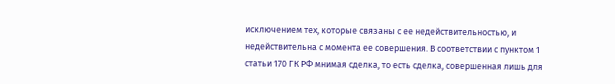исключением тех, которые связаны с ее недействительностью, и недействительна с момента ее совершения. В соответствии с пунктом 1 статьи 170 ГК РФ мнимая сделка, то есть сделка, совершенная лишь для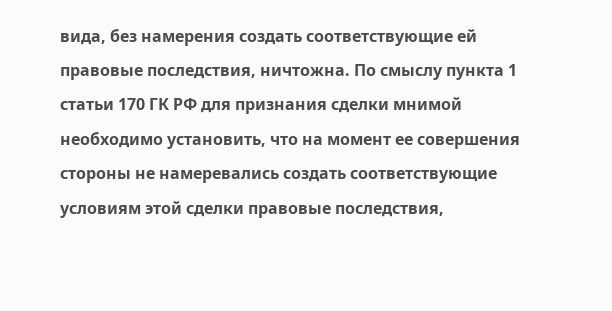вида, без намерения создать соответствующие ей правовые последствия, ничтожна. По смыслу пункта 1 статьи 170 ГК РФ для признания сделки мнимой необходимо установить, что на момент ее совершения стороны не намеревались создать соответствующие условиям этой сделки правовые последствия,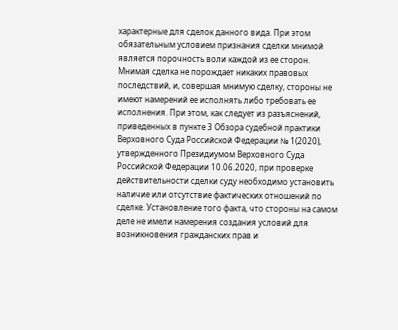характерные для сделок данного вида. При этом обязательным условием признания сделки мнимой является порочность воли каждой из ее сторон. Мнимая сделка не порождает никаких правовых последствий, и, совершая мнимую сделку, стороны не имеют намерений ее исполнять либо требовать ее исполнения. При этом, как следует из разъяснений, приведенных в пункте 3 Обзора судебной практики Верховного Суда Российской Федерации № 1(2020), утвержденного Президиумом Верховного Суда Российской Федерации 10.06.2020, при проверке действительности сделки суду необходимо установить наличие или отсутствие фактических отношений по сделке. Установление того факта, что стороны на самом деле не имели намерения создания условий для возникновения гражданских прав и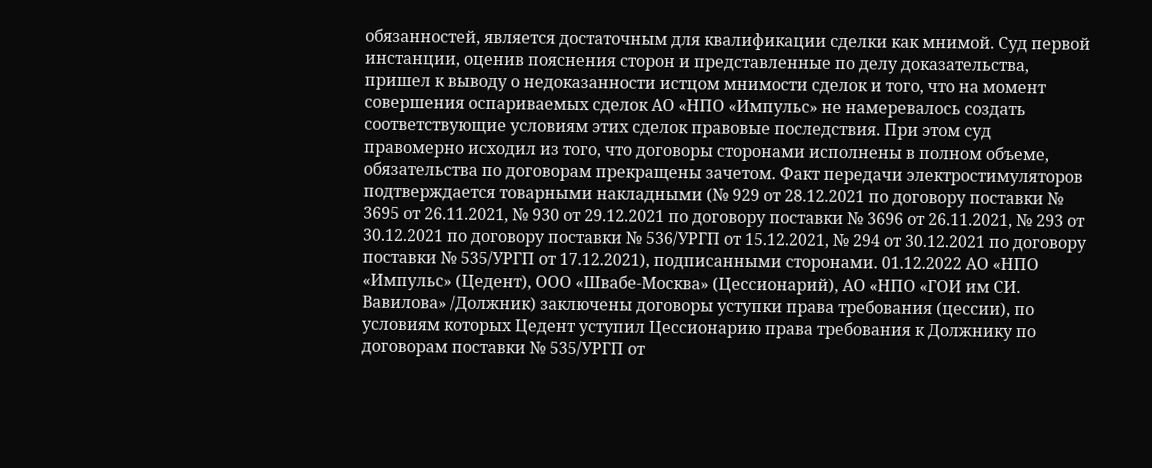обязанностей, является достаточным для квалификации сделки как мнимой. Суд первой инстанции, оценив пояснения сторон и представленные по делу доказательства, пришел к выводу о недоказанности истцом мнимости сделок и того, что на момент совершения оспариваемых сделок АО «НПО «Импульс» не намеревалось создать соответствующие условиям этих сделок правовые последствия. При этом суд правомерно исходил из того, что договоры сторонами исполнены в полном объеме, обязательства по договорам прекращены зачетом. Факт передачи электростимуляторов подтверждается товарными накладными (№ 929 от 28.12.2021 по договору поставки № 3695 от 26.11.2021, № 930 от 29.12.2021 по договору поставки № 3696 от 26.11.2021, № 293 от 30.12.2021 по договору поставки № 536/УРГП от 15.12.2021, № 294 от 30.12.2021 по договору поставки № 535/УРГП от 17.12.2021), подписанными сторонами. 01.12.2022 АО «НПО «Импульс» (Цедент), ООО «Швабе-Москва» (Цессионарий), АО «НПО «ГОИ им СИ. Вавилова» /Должник) заключены договоры уступки права требования (цессии), по условиям которых Цедент уступил Цессионарию права требования к Должнику по договорам поставки № 535/УРГП от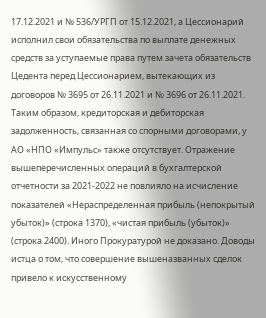17.12.2021 и № 536/УРГП от 15.12.2021, а Цессионарий исполнил свои обязательства по выплате денежных средств за уступаемые права путем зачета обязательств Цедента перед Цессионарием, вытекающих из договоров № 3695 от 26.11.2021 и № 3696 от 26.11.2021. Таким образом, кредиторская и дебиторская задолженность, связанная со спорными договорами, у АО «НПО «Импульс» также отсутствует. Отражение вышеперечисленных операций в бухгалтерской отчетности за 2021-2022 не повлияло на исчисление показателей «Нераспределенная прибыль (непокрытый убыток)» (строка 1370), «чистая прибыль (убыток)» (строка 2400). Иного Прокуратурой не доказано. Доводы истца о том, что совершение вышеназванных сделок привело к искусственному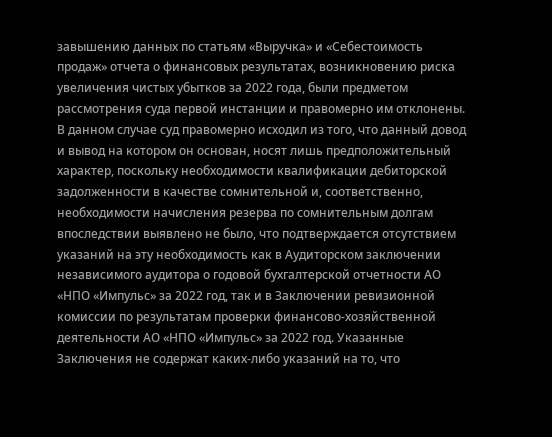завышению данных по статьям «Выручка» и «Себестоимость продаж» отчета о финансовых результатах, возникновению риска увеличения чистых убытков за 2022 года, были предметом рассмотрения суда первой инстанции и правомерно им отклонены. В данном случае суд правомерно исходил из того, что данный довод и вывод на котором он основан, носят лишь предположительный характер, поскольку необходимости квалификации дебиторской задолженности в качестве сомнительной и, соответственно, необходимости начисления резерва по сомнительным долгам впоследствии выявлено не было, что подтверждается отсутствием указаний на эту необходимость как в Аудиторском заключении независимого аудитора о годовой бухгалтерской отчетности АО «НПО «Импульс» за 2022 год, так и в Заключении ревизионной комиссии по результатам проверки финансово-хозяйственной деятельности АО «НПО «Импульс» за 2022 год. Указанные Заключения не содержат каких-либо указаний на то, что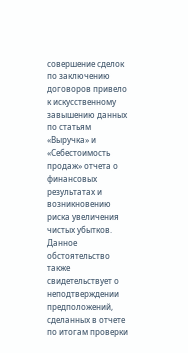совершение сделок по заключению договоров привело к искусственному завышению данных по статьям «Выручка» и «Себестоимость продаж» отчета о финансовых результатах и возникновению риска увеличения чистых убытков. Данное обстоятельство также свидетельствует о неподтверждении предположений, сделанных в отчете по итогам проверки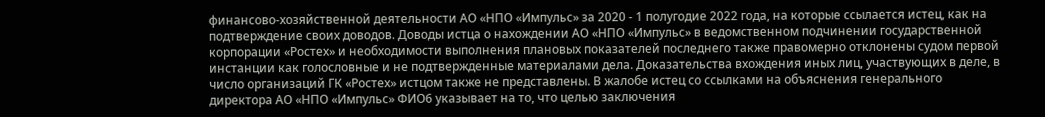финансово-хозяйственной деятельности АО «НПО «Импульс» за 2020 - 1 полугодие 2022 года, на которые ссылается истец, как на подтверждение своих доводов. Доводы истца о нахождении АО «НПО «Импульс» в ведомственном подчинении государственной корпорации «Ростех» и необходимости выполнения плановых показателей последнего также правомерно отклонены судом первой инстанции как голословные и не подтвержденные материалами дела. Доказательства вхождения иных лиц, участвующих в деле, в число организаций ГК «Ростех» истцом также не представлены. В жалобе истец со ссылками на объяснения генерального директора АО «НПО «Импульс» ФИО6 указывает на то, что целью заключения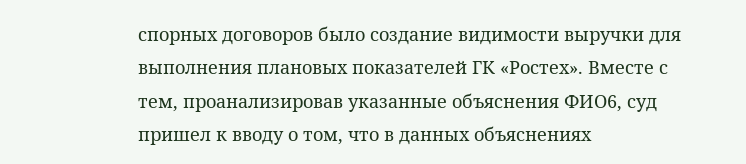спорных договоров было создание видимости выручки для выполнения плановых показателей ГК «Ростех». Вместе с тем, проанализировав указанные объяснения ФИО6, суд пришел к вводу о том, что в данных объяснениях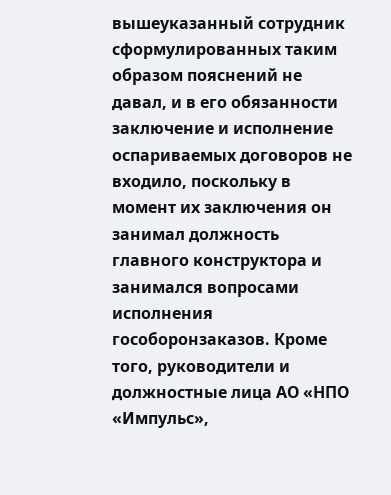вышеуказанный сотрудник сформулированных таким образом пояснений не давал, и в его обязанности заключение и исполнение оспариваемых договоров не входило, поскольку в момент их заключения он занимал должность главного конструктора и занимался вопросами исполнения гособоронзаказов. Кроме того, руководители и должностные лица АО «НПО «Импульс»,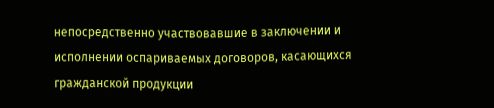непосредственно участвовавшие в заключении и исполнении оспариваемых договоров, касающихся гражданской продукции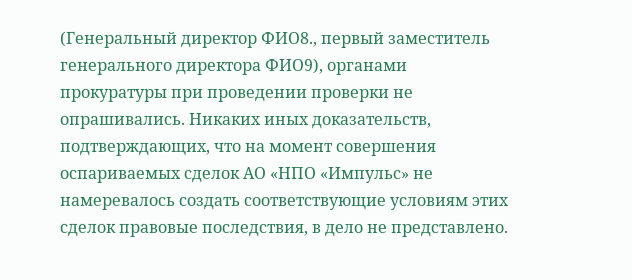(Генеральный директор ФИО8., первый заместитель генерального директора ФИО9), органами прокуратуры при проведении проверки не опрашивались. Никаких иных доказательств, подтверждающих, что на момент совершения оспариваемых сделок АО «НПО «Импульс» не намеревалось создать соответствующие условиям этих сделок правовые последствия, в дело не представлено.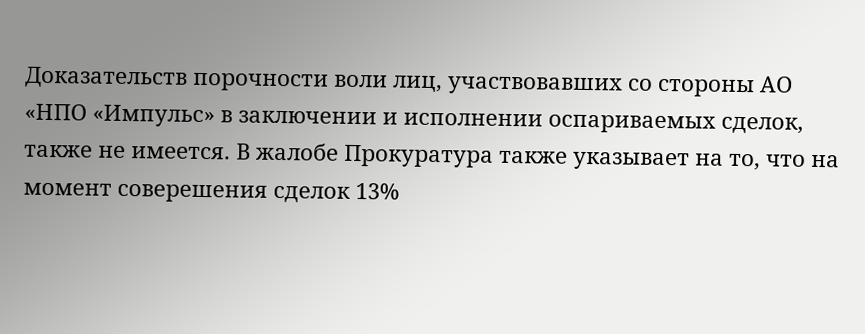Доказательств порочности воли лиц, участвовавших со стороны АО «НПО «Импульс» в заключении и исполнении оспариваемых сделок, также не имеется. В жалобе Прокуратура также указывает на то, что на момент соверешения сделок 13%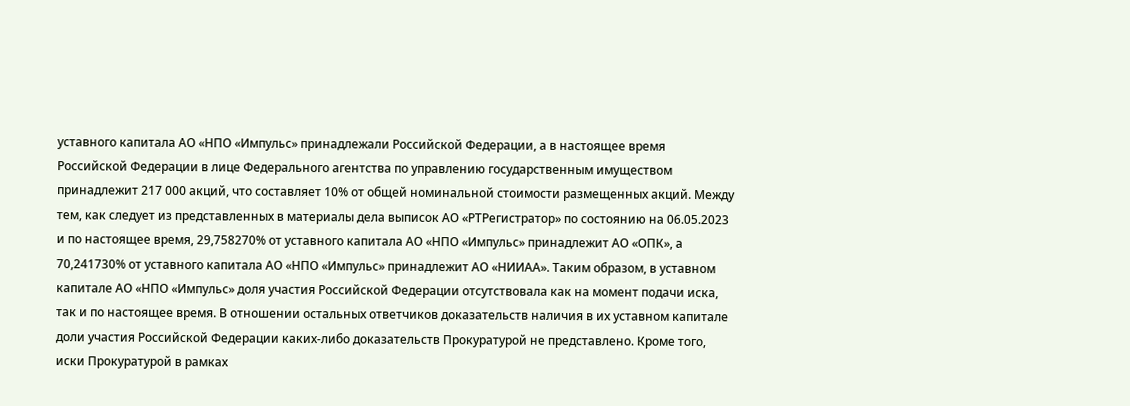уставного капитала АО «НПО «Импульс» принадлежали Российской Федерации, а в настоящее время Российской Федерации в лице Федерального агентства по управлению государственным имуществом принадлежит 217 000 акций, что составляет 10% от общей номинальной стоимости размещенных акций. Между тем, как следует из представленных в материалы дела выписок АО «РТРегистратор» по состоянию на 06.05.2023 и по настоящее время, 29,758270% от уставного капитала АО «НПО «Импульс» принадлежит АО «ОПК», а 70,241730% от уставного капитала АО «НПО «Импульс» принадлежит АО «НИИАА». Таким образом, в уставном капитале АО «НПО «Импульс» доля участия Российской Федерации отсутствовала как на момент подачи иска, так и по настоящее время. В отношении остальных ответчиков доказательств наличия в их уставном капитале доли участия Российской Федерации каких-либо доказательств Прокуратурой не представлено. Кроме того, иски Прокуратурой в рамках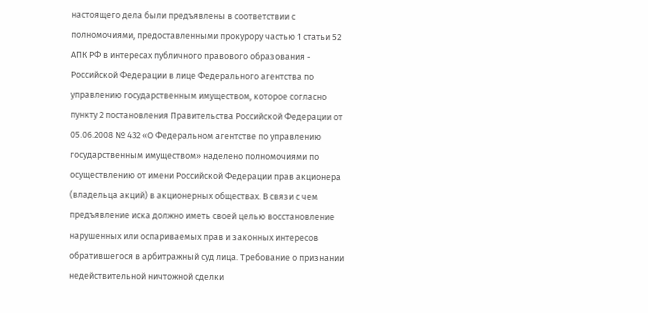настоящего дела были предъявлены в соответствии с полномочиями, предоставленными прокурору частью 1 статьи 52 АПК РФ в интересах публичного правового образования - Российской Федерации в лице Федерального агентства по управлению государственным имуществом, которое согласно пункту 2 постановления Правительства Российской Федерации от 05.06.2008 № 432 «О Федеральном агентстве по управлению государственным имуществом» наделено полномочиями по осуществлению от имени Российской Федерации прав акционера (владельца акций) в акционерных обществах. В связи с чем предъявление иска должно иметь своей целью восстановление нарушенных или оспариваемых прав и законных интересов обратившегося в арбитражный суд лица. Требование о признании недействительной ничтожной сделки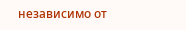независимо от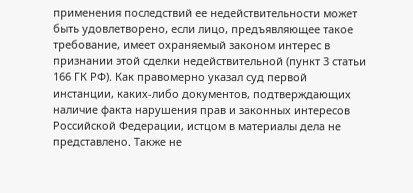применения последствий ее недействительности может быть удовлетворено, если лицо, предъявляющее такое требование, имеет охраняемый законом интерес в признании этой сделки недействительной (пункт 3 статьи 166 ГК РФ). Как правомерно указал суд первой инстанции, каких-либо документов, подтверждающих наличие факта нарушения прав и законных интересов Российской Федерации, истцом в материалы дела не представлено. Также не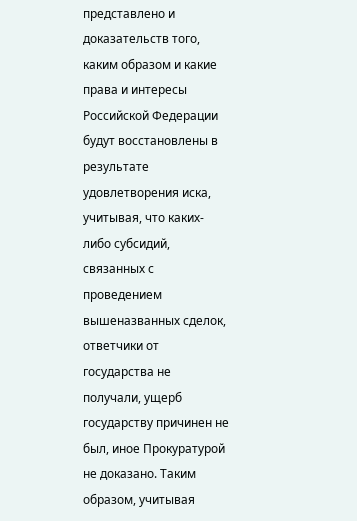представлено и доказательств того, каким образом и какие права и интересы Российской Федерации будут восстановлены в результате удовлетворения иска, учитывая, что каких-либо субсидий, связанных с проведением вышеназванных сделок, ответчики от государства не получали, ущерб государству причинен не был, иное Прокуратурой не доказано. Таким образом, учитывая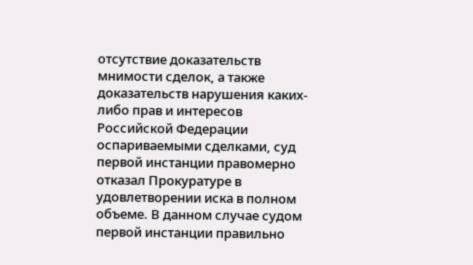отсутствие доказательств мнимости сделок, а также доказательств нарушения каких-либо прав и интересов Российской Федерации оспариваемыми сделками, суд первой инстанции правомерно отказал Прокуратуре в удовлетворении иска в полном объеме. В данном случае судом первой инстанции правильно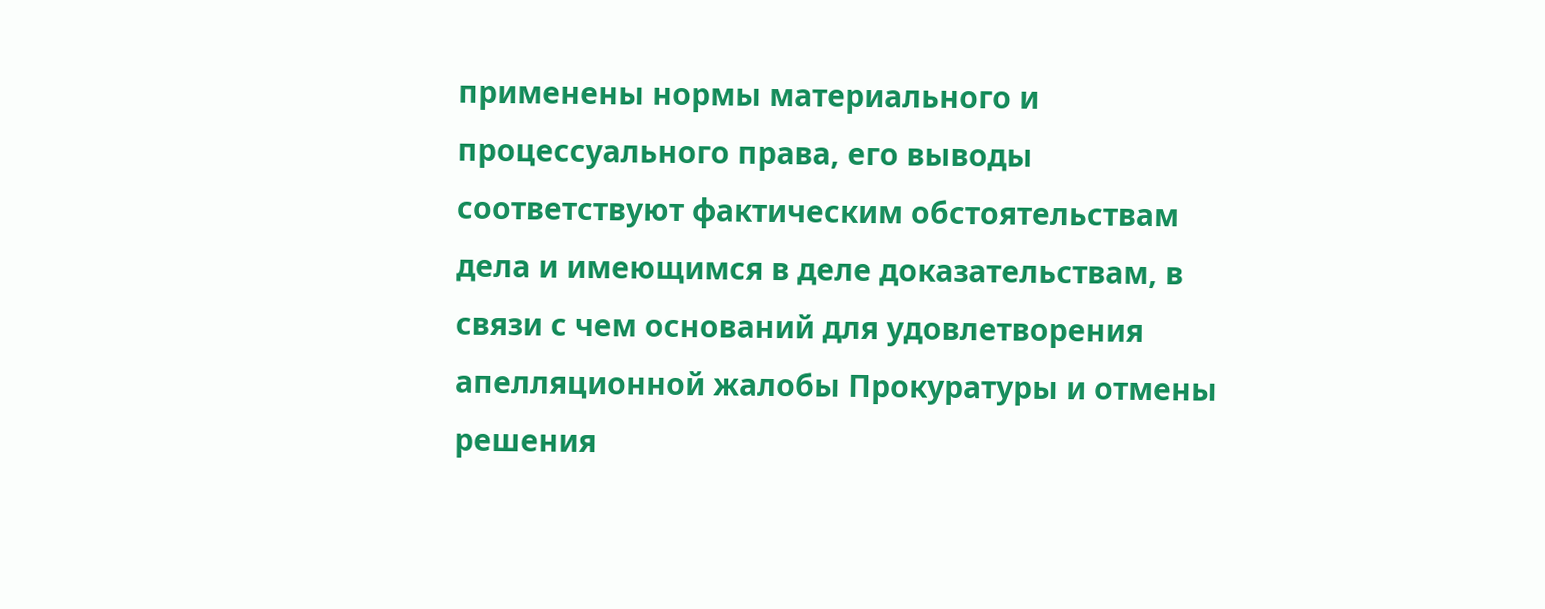применены нормы материального и процессуального права, его выводы соответствуют фактическим обстоятельствам дела и имеющимся в деле доказательствам, в связи с чем оснований для удовлетворения апелляционной жалобы Прокуратуры и отмены решения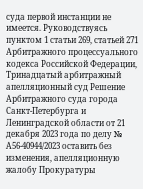суда первой инстанции не имеется. Руководствуясь пунктом 1 статьи 269, статьей 271 Арбитражного процессуального кодекса Российской Федерации, Тринадцатый арбитражный апелляционный суд Решение Арбитражного суда города Санкт-Петербурга и Ленинградской области от 21 декабря 2023 года по делу № А56-40944/2023 оставить без изменения, апелляционную жалобу Прокуратуры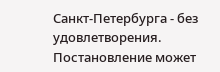Санкт-Петербурга - без удовлетворения. Постановление может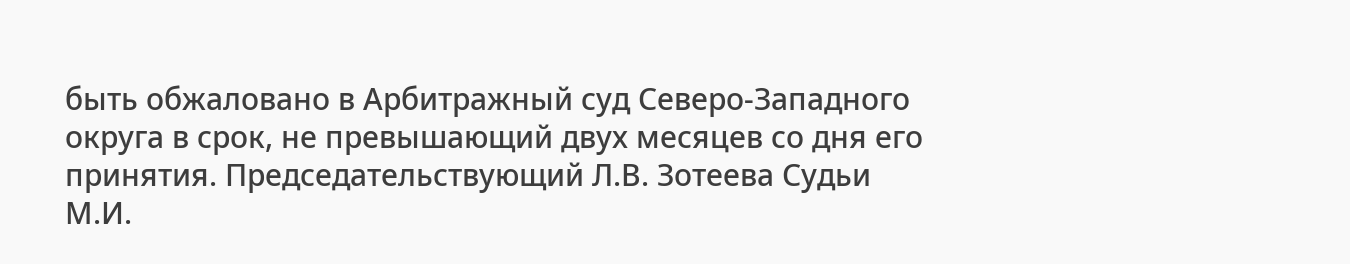быть обжаловано в Арбитражный суд Северо-Западного округа в срок, не превышающий двух месяцев со дня его принятия. Председательствующий Л.В. Зотеева Судьи М.И.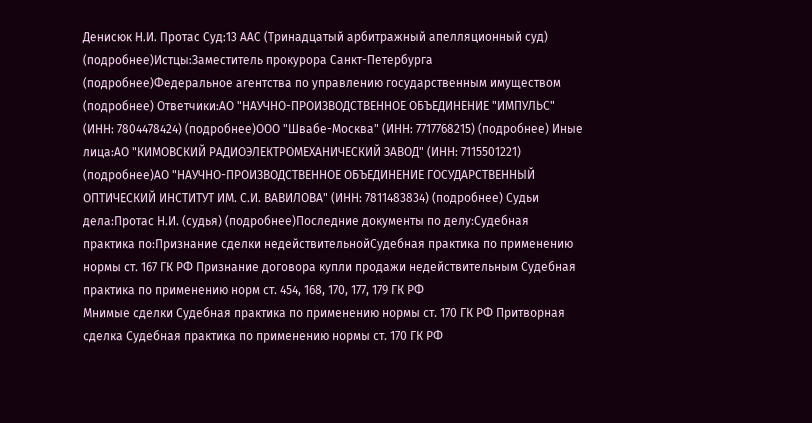Денисюк Н.И. Протас Суд:13 ААС (Тринадцатый арбитражный апелляционный суд) (подробнее)Истцы:Заместитель прокурора Санкт-Петербурга (подробнее)Федеральное агентства по управлению государственным имуществом (подробнее) Ответчики:АО "НАУЧНО-ПРОИЗВОДСТВЕННОЕ ОБЪЕДИНЕНИЕ "ИМПУЛЬС" (ИНН: 7804478424) (подробнее)ООО "Швабе-Москва" (ИНН: 7717768215) (подробнее) Иные лица:АО "КИМОВСКИЙ РАДИОЭЛЕКТРОМЕХАНИЧЕСКИЙ ЗАВОД" (ИНН: 7115501221) (подробнее)АО "НАУЧНО-ПРОИЗВОДСТВЕННОЕ ОБЪЕДИНЕНИЕ ГОСУДАРСТВЕННЫЙ ОПТИЧЕСКИЙ ИНСТИТУТ ИМ. С.И. ВАВИЛОВА" (ИНН: 7811483834) (подробнее) Судьи дела:Протас Н.И. (судья) (подробнее)Последние документы по делу:Судебная практика по:Признание сделки недействительнойСудебная практика по применению нормы ст. 167 ГК РФ Признание договора купли продажи недействительным Судебная практика по применению норм ст. 454, 168, 170, 177, 179 ГК РФ
Мнимые сделки Судебная практика по применению нормы ст. 170 ГК РФ Притворная сделка Судебная практика по применению нормы ст. 170 ГК РФ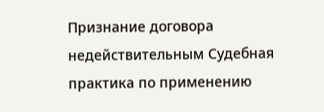Признание договора недействительным Судебная практика по применению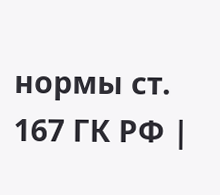нормы ст. 167 ГК РФ |